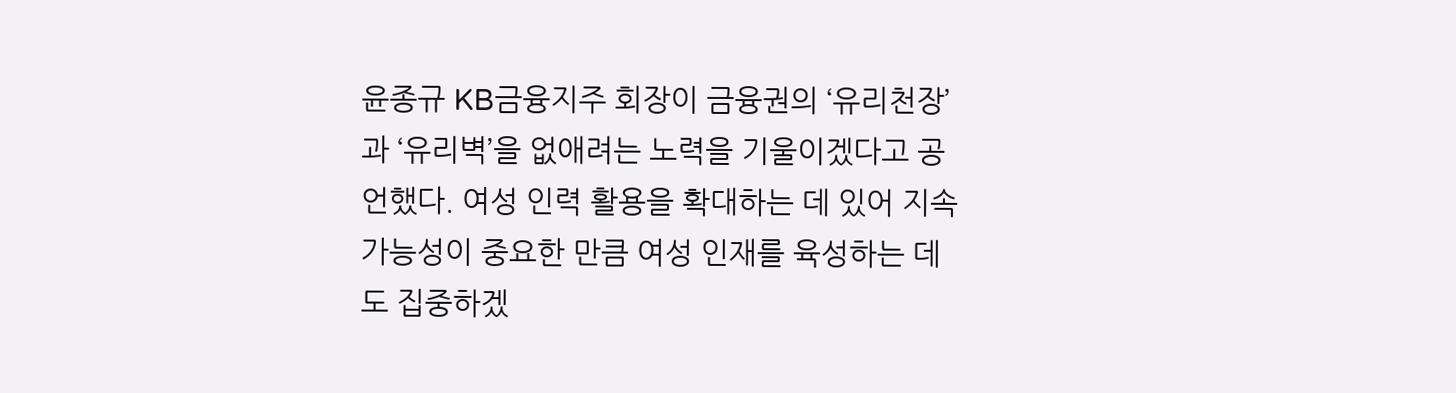윤종규 KB금융지주 회장이 금융권의 ‘유리천장’과 ‘유리벽’을 없애려는 노력을 기울이겠다고 공언했다. 여성 인력 활용을 확대하는 데 있어 지속가능성이 중요한 만큼 여성 인재를 육성하는 데도 집중하겠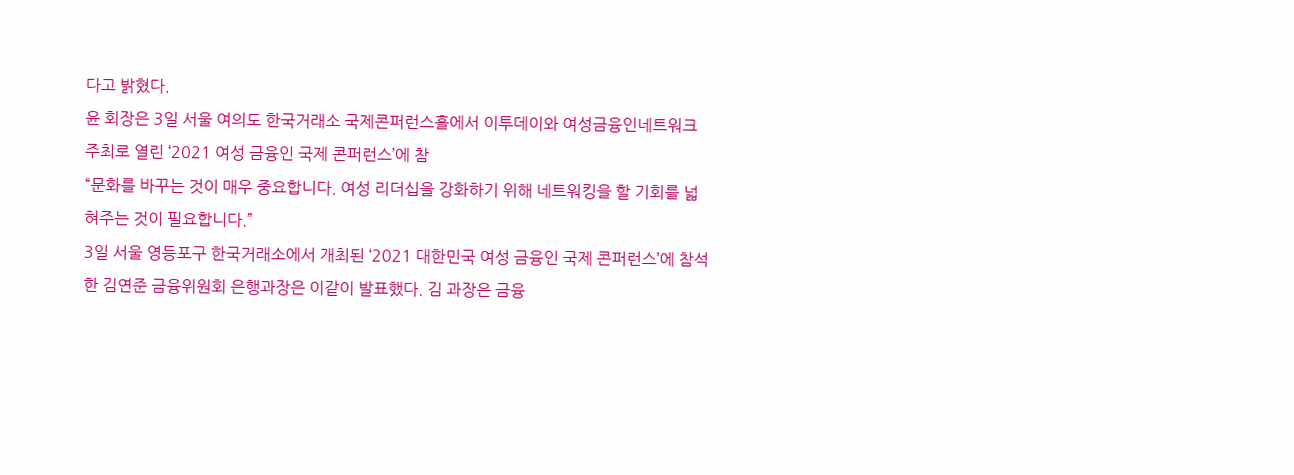다고 밝혔다.
윤 회장은 3일 서울 여의도 한국거래소 국제콘퍼런스홀에서 이투데이와 여성금융인네트워크 주최로 열린 ‘2021 여성 금융인 국제 콘퍼런스’에 참
“문화를 바꾸는 것이 매우 중요합니다. 여성 리더십을 강화하기 위해 네트워킹을 할 기회를 넓혀주는 것이 필요합니다.”
3일 서울 영등포구 한국거래소에서 개최된 ‘2021 대한민국 여성 금융인 국제 콘퍼런스’에 참석한 김연준 금융위원회 은행과장은 이같이 발표했다. 김 과장은 금융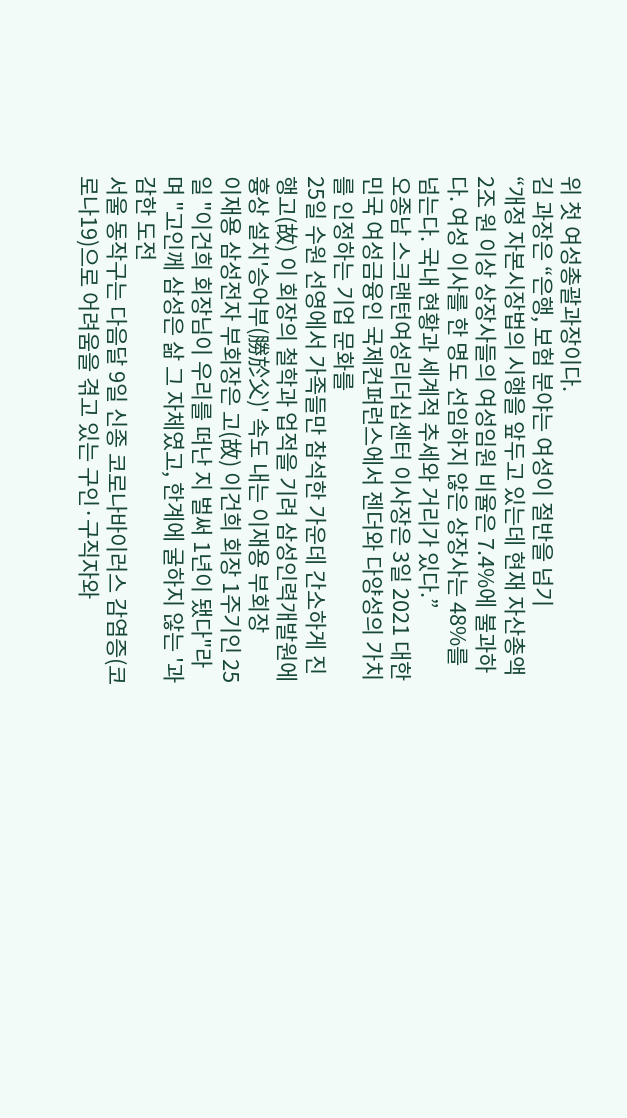위 첫 여성총괄과장이다.
김 과장은 “은행, 보험 분야는 여성이 절반을 넘기
“개정 자본시장법의 시행을 앞두고 있는데 현재 자산총액 2조 원 이상 상장사들의 여성임원 비율은 7.4%에 불과하다. 여성 이사를 한 명도 선임하지 않은 상장사는 48%를 넘는다. 국내 현황과 세계적 추세와 거리가 있다.”
오종남 스크랜턴여성리더십센터 이사장은 3일 2021 대한민국 여성금융인 국제컨퍼런스에서 젠더와 다양성의 가치를 인정하는 기업 문화를
25일 수원 선영에서 가족들만 참석한 가운데 간소하게 진행고(故) 이 회장의 철학과 업적을 기려 삼성인력개발원에 흉상 설치'승어부(勝於父)' 속도 내는 이재용 부회장
이재용 삼성전자 부회장은 고(故) 이건희 회장 1주기인 25일 "이건희 회장님이 우리를 떠난 지 벌써 1년이 됐다"라며 "고인께 삼성은 삶 그 자체였고, 한계에 굴하지 않는 '과감한 도전
서울 동작구는 다음달 9일 신종 코로나바이러스 감염증(코로나19)으로 어려움을 겪고 있는 구인·구직자와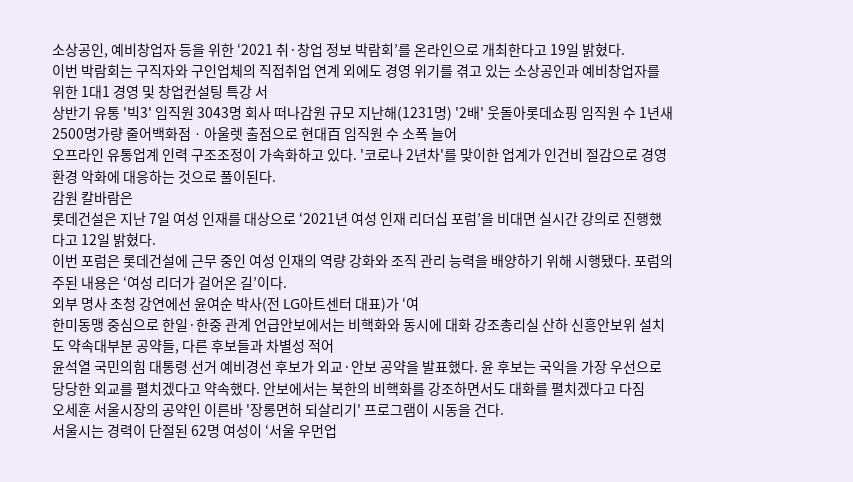소상공인, 예비창업자 등을 위한 ‘2021 취·창업 정보 박람회’를 온라인으로 개최한다고 19일 밝혔다.
이번 박람회는 구직자와 구인업체의 직접취업 연계 외에도 경영 위기를 겪고 있는 소상공인과 예비창업자를 위한 1대1 경영 및 창업컨설팅 특강 서
상반기 유통 '빅3' 임직원 3043명 회사 떠나감원 규모 지난해(1231명) '2배' 웃돌아롯데쇼핑 임직원 수 1년새 2500명가량 줄어백화점ㆍ아울렛 출점으로 현대百 임직원 수 소폭 늘어
오프라인 유통업계 인력 구조조정이 가속화하고 있다. '코로나 2년차'를 맞이한 업계가 인건비 절감으로 경영 환경 악화에 대응하는 것으로 풀이된다.
감원 칼바람은
롯데건설은 지난 7일 여성 인재를 대상으로 ‘2021년 여성 인재 리더십 포럼’을 비대면 실시간 강의로 진행했다고 12일 밝혔다.
이번 포럼은 롯데건설에 근무 중인 여성 인재의 역량 강화와 조직 관리 능력을 배양하기 위해 시행됐다. 포럼의 주된 내용은 ‘여성 리더가 걸어온 길’이다.
외부 명사 초청 강연에선 윤여순 박사(전 LG아트센터 대표)가 ‘여
한미동맹 중심으로 한일·한중 관계 언급안보에서는 비핵화와 동시에 대화 강조총리실 산하 신흥안보위 설치도 약속대부분 공약들, 다른 후보들과 차별성 적어
윤석열 국민의힘 대통령 선거 예비경선 후보가 외교·안보 공약을 발표했다. 윤 후보는 국익을 가장 우선으로 당당한 외교를 펼치겠다고 약속했다. 안보에서는 북한의 비핵화를 강조하면서도 대화를 펼치겠다고 다짐
오세훈 서울시장의 공약인 이른바 '장롱면허 되살리기' 프로그램이 시동을 건다.
서울시는 경력이 단절된 62명 여성이 ‘서울 우먼업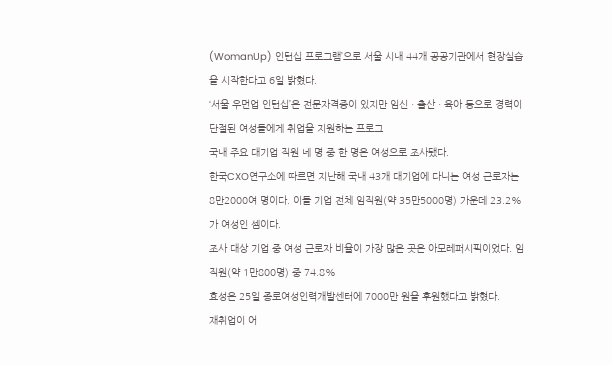(WomanUp) 인턴십 프로그램’으로 서울 시내 44개 공공기관에서 현장실습을 시작한다고 6일 밝혔다.
‘서울 우먼업 인턴십’은 전문자격증이 있지만 임신ㆍ출산ㆍ육아 등으로 경력이 단절된 여성들에게 취업을 지원하는 프로그
국내 주요 대기업 직원 네 명 중 한 명은 여성으로 조사됐다.
한국CXO연구소에 따르면 지난해 국내 43개 대기업에 다니는 여성 근로자는 8만2000여 명이다. 이들 기업 전체 임직원(약 35만5000명) 가운데 23.2%가 여성인 셈이다.
조사 대상 기업 중 여성 근로자 비율이 가장 많은 곳은 아모레퍼시픽이었다. 임직원(약 1만800명) 중 74.8%
효성은 25일 종로여성인력개발센터에 7000만 원을 후원했다고 밝혔다.
재취업이 어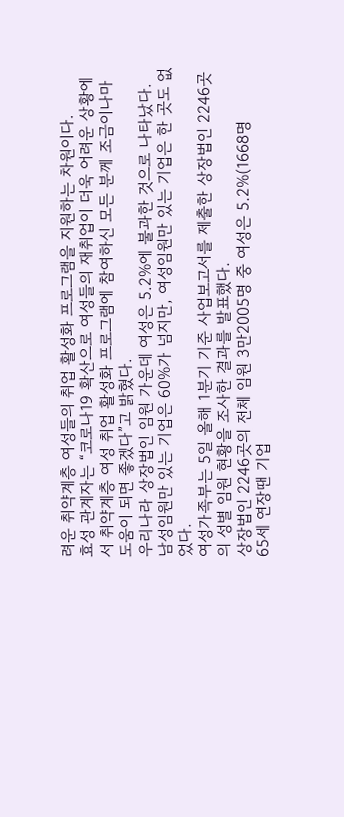려운 취약계층 여성들의 취업 활성화 프로그램을 지원하는 차원이다.
효성 관계자는 “코로나19 확산으로 여성들의 재취업이 더욱 어려운 상황에서 취약계층 여성 취업 활성화 프로그램에 참여하신 모든 분께 조금이나마 도움이 되면 좋겠다”고 밝혔다.
우리나라 상장법인 임원 가운데 여성은 5.2%에 불과한 것으로 나타났다. 남성임원만 있는 기업은 60%가 넘지만, 여성임원만 있는 기업은 한 곳도 없었다.
여성가족부는 5일 올해 1분기 기준 사업보고서를 제출한 상장법인 2246곳의 성별 임원 현황을 조사한 결과를 발표했다.
상장법인 2246곳의 전체 임원 3만2005명 중 여성은 5.2%(1668명
65세 연장땐 기업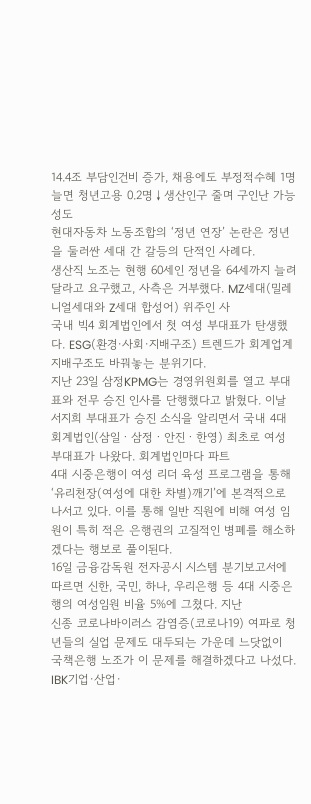14.4조 부담인건비 증가, 채용에도 부정적수혜 1명 늘면 청년고용 0.2명↓생산인구 줄며 구인난 가능성도
현대자동차 노동조합의 ‘정년 연장’ 논란은 정년을 둘러싼 세대 간 갈등의 단적인 사례다.
생산직 노조는 현행 60세인 정년을 64세까지 늘려 달라고 요구했고, 사측은 거부했다. MZ세대(밀레니얼세대와 Z세대 합성어) 위주인 사
국내 빅4 회계법인에서 첫 여성 부대표가 탄생했다. ESG(환경·사회·지배구조) 트렌드가 회계업계 지배구조도 바꿔놓는 분위기다.
지난 23일 삼정KPMG는 경영위원회를 열고 부대표와 전무 승진 인사를 단행했다고 밝혔다. 이날 서지희 부대표가 승진 소식을 알리면서 국내 4대 회계법인(삼일ㆍ삼정ㆍ안진ㆍ한영) 최초로 여성 부대표가 나왔다. 회계법인마다 파트
4대 시중은행이 여성 리더 육성 프로그램을 통해 ‘유리천장(여성에 대한 차별)깨기’에 본격적으로 나서고 있다. 이를 통해 일반 직원에 비해 여성 임원이 특히 적은 은행권의 고질적인 병폐를 해소하겠다는 행보로 풀이된다.
16일 금융감독원 전자공시 시스템 분기보고서에 따르면 신한, 국민, 하나, 우리은행 등 4대 시중은행의 여성임원 비율 5%에 그쳤다. 지난
신종 코로나바이러스 감염증(코로나19) 여파로 청년들의 실업 문제도 대두되는 가운데 느닷없이 국책은행 노조가 이 문제를 해결하겠다고 나섰다.
IBK기업·산업·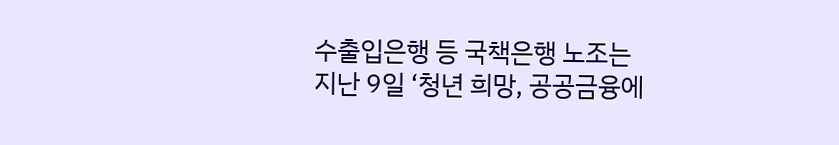수출입은행 등 국책은행 노조는 지난 9일 ‘청년 희망, 공공금융에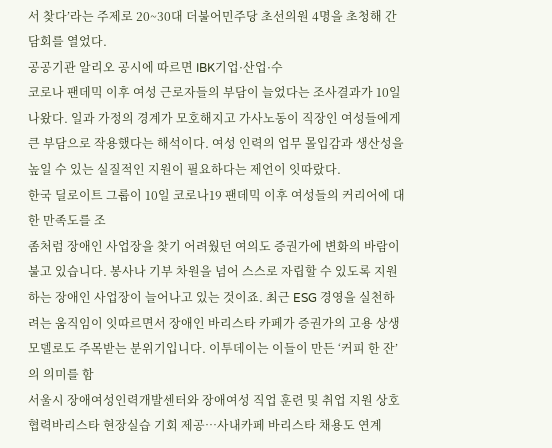서 찾다’라는 주제로 20~30대 더불어민주당 초선의원 4명을 초청해 간담회를 열었다.
공공기관 알리오 공시에 따르면 IBK기업·산업·수
코로나 팬데믹 이후 여성 근로자들의 부담이 늘었다는 조사결과가 10일 나왔다. 일과 가정의 경계가 모호해지고 가사노동이 직장인 여성들에게 큰 부담으로 작용했다는 해석이다. 여성 인력의 업무 몰입감과 생산성을 높일 수 있는 실질적인 지원이 필요하다는 제언이 잇따랐다.
한국 딜로이트 그룹이 10일 코로나19 팬데믹 이후 여성들의 커리어에 대한 만족도를 조
좀처럼 장애인 사업장을 찾기 어려웠던 여의도 증권가에 변화의 바람이 불고 있습니다. 봉사나 기부 차원을 넘어 스스로 자립할 수 있도록 지원하는 장애인 사업장이 늘어나고 있는 것이죠. 최근 ESG 경영을 실천하려는 움직임이 잇따르면서 장애인 바리스타 카페가 증권가의 고용 상생 모델로도 주목받는 분위기입니다. 이투데이는 이들이 만든 ‘커피 한 잔’의 의미를 함
서울시 장애여성인력개발센터와 장애여성 직업 훈련 및 취업 지원 상호협력바리스타 현장실습 기회 제공…사내카페 바리스타 채용도 연계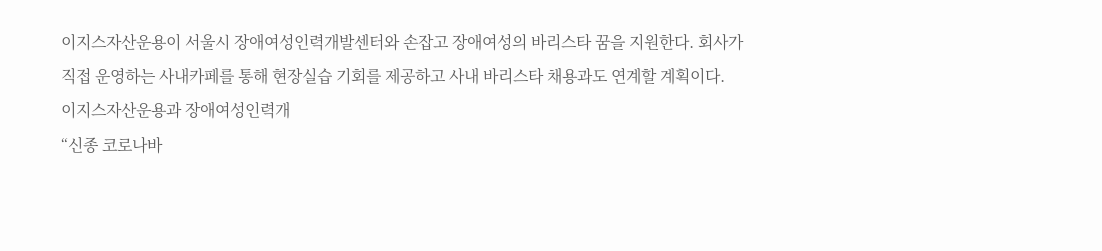이지스자산운용이 서울시 장애여성인력개발센터와 손잡고 장애여성의 바리스타 꿈을 지원한다. 회사가 직접 운영하는 사내카페를 통해 현장실습 기회를 제공하고 사내 바리스타 채용과도 연계할 계획이다.
이지스자산운용과 장애여성인력개
“신종 코로나바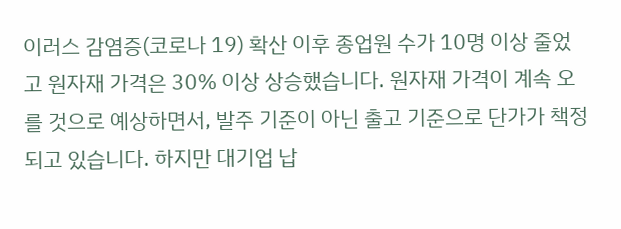이러스 감염증(코로나 19) 확산 이후 종업원 수가 10명 이상 줄었고 원자재 가격은 30% 이상 상승했습니다. 원자재 가격이 계속 오를 것으로 예상하면서, 발주 기준이 아닌 출고 기준으로 단가가 책정되고 있습니다. 하지만 대기업 납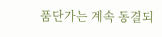품단가는 계속 동결되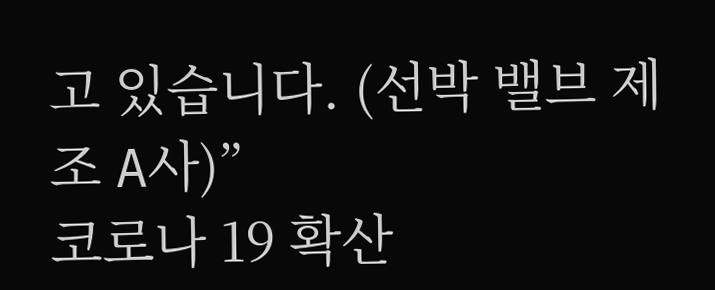고 있습니다. (선박 밸브 제조 A사)”
코로나 19 확산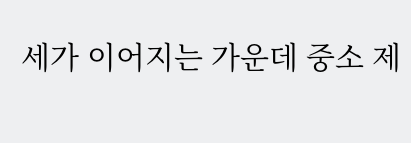세가 이어지는 가운데 중소 제